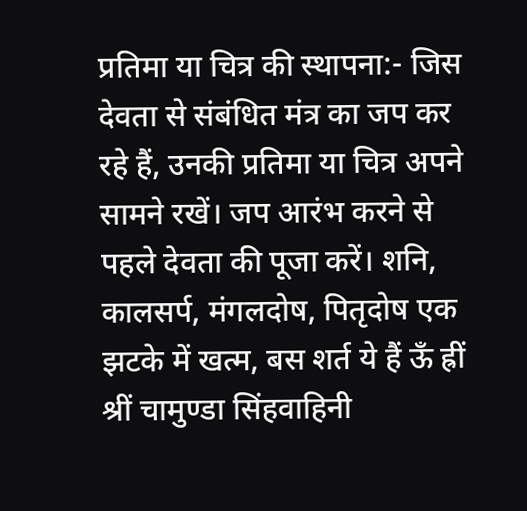प्रतिमा या चित्र की स्थापना:- जिस देवता से संबंधित मंत्र का जप कर रहे हैं, उनकी प्रतिमा या चित्र अपने सामने रखें। जप आरंभ करने से पहले देवता की पूजा करें। शनि, कालसर्प, मंगलदोष, पितृदोष एक झटके में खत्म, बस शर्त ये हैं ऊँ ह्रीं श्रीं चामुण्डा सिंहवाहिनी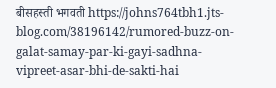बीसहस्ती भगवती https://johns764tbh1.jts-blog.com/38196142/rumored-buzz-on-galat-samay-par-ki-gayi-sadhna-vipreet-asar-bhi-de-sakti-hai